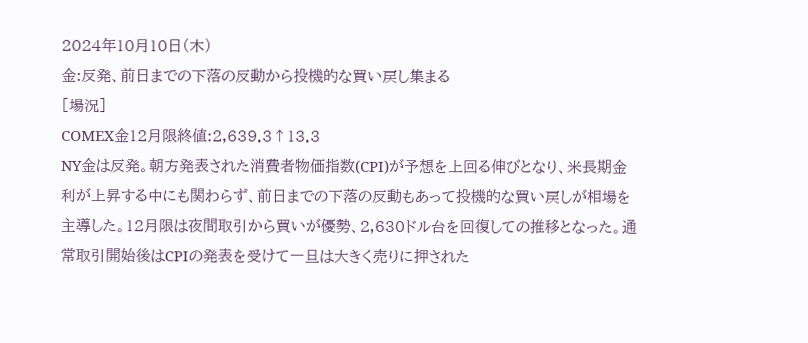2024年10月10日(木)
金:反発、前日までの下落の反動から投機的な買い戻し集まる
[場況]
COMEX金12月限終値:2,639.3↑13.3
NY金は反発。朝方発表された消費者物価指数(CPI)が予想を上回る伸びとなり、米長期金利が上昇する中にも関わらず、前日までの下落の反動もあって投機的な買い戻しが相場を主導した。12月限は夜間取引から買いが優勢、2,630ドル台を回復しての推移となった。通常取引開始後はCPIの発表を受けて一旦は大きく売りに押された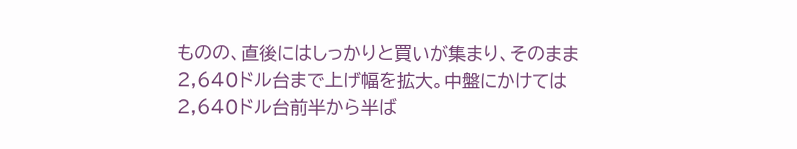ものの、直後にはしっかりと買いが集まり、そのまま2,640ドル台まで上げ幅を拡大。中盤にかけては2,640ドル台前半から半ば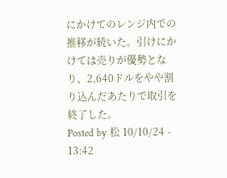にかけてのレンジ内での推移が続いた。引けにかけては売りが優勢となり、2,640ドルをやや割り込んだあたりで取引を終了した。
Posted by 松 10/10/24 - 13:42